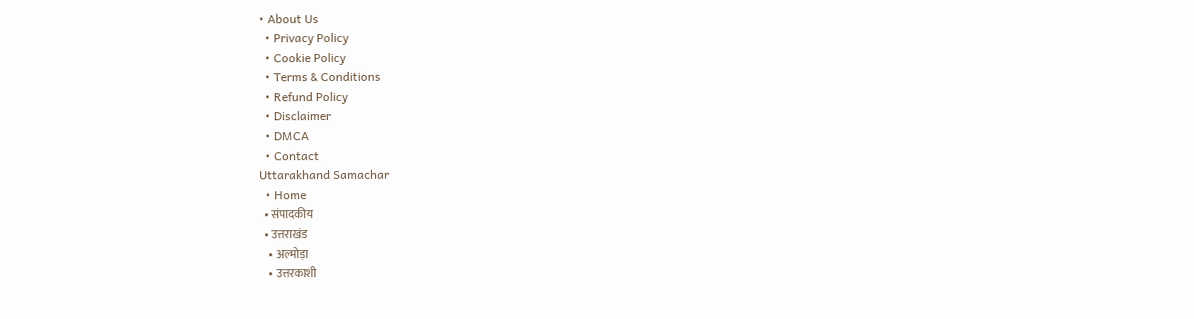• About Us
  • Privacy Policy
  • Cookie Policy
  • Terms & Conditions
  • Refund Policy
  • Disclaimer
  • DMCA
  • Contact
Uttarakhand Samachar
  • Home
  • संपादकीय
  • उत्तराखंड
    • अल्मोड़ा
    • उत्तरकाशी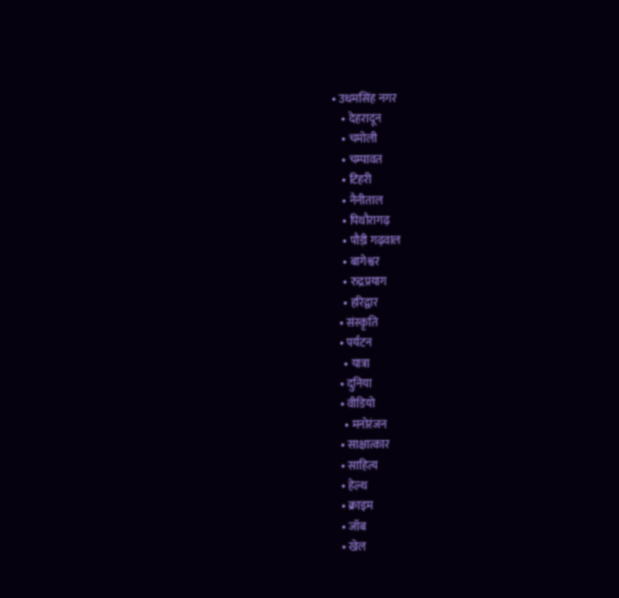• उधमसिंह नगर
    • देहरादून
    • चमोली
    • चम्पावत
    • टिहरी
    • नैनीताल
    • पिथौरागढ़
    • पौड़ी गढ़वाल
    • बागेश्वर
    • रुद्रप्रयाग
    • हरिद्वार
  • संस्कृति
  • पर्यटन
    • यात्रा
  • दुनिया
  • वीडियो
    • मनोरंजन
  • साक्षात्कार
  • साहित्य
  • हेल्थ
  • क्राइम
  • जॉब
  • खेल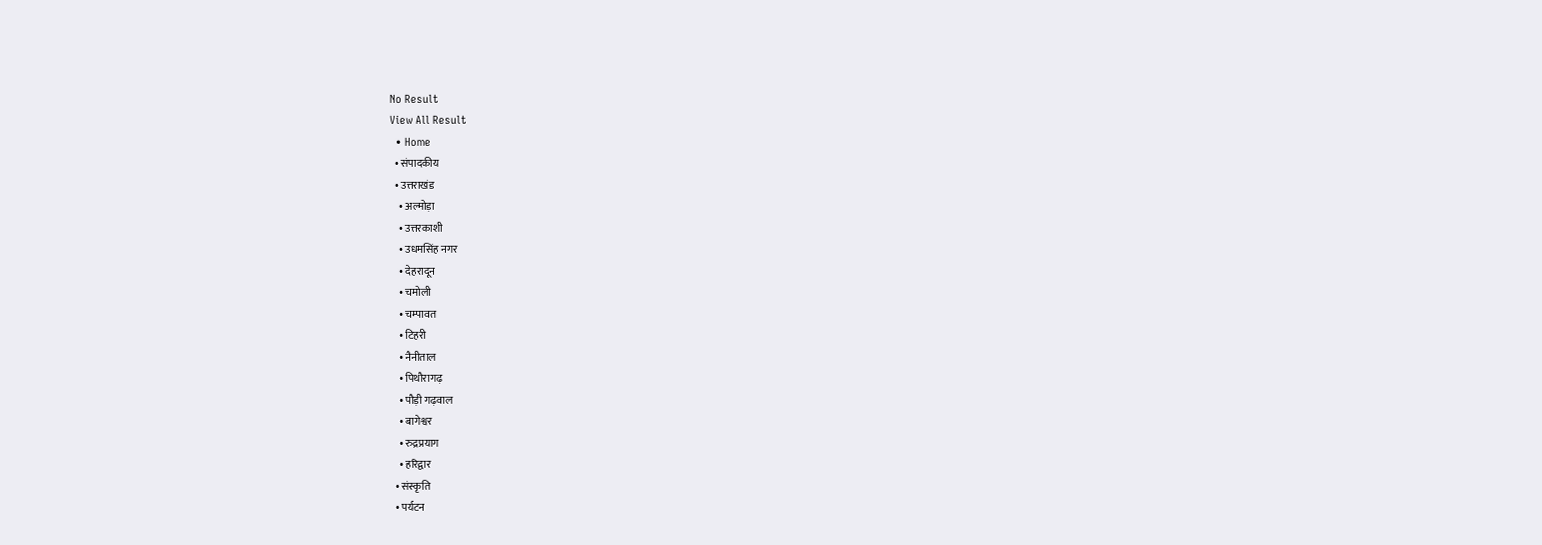No Result
View All Result
  • Home
  • संपादकीय
  • उत्तराखंड
    • अल्मोड़ा
    • उत्तरकाशी
    • उधमसिंह नगर
    • देहरादून
    • चमोली
    • चम्पावत
    • टिहरी
    • नैनीताल
    • पिथौरागढ़
    • पौड़ी गढ़वाल
    • बागेश्वर
    • रुद्रप्रयाग
    • हरिद्वार
  • संस्कृति
  • पर्यटन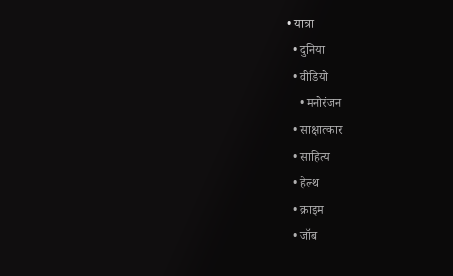• यात्रा
  • दुनिया
  • वीडियो
    • मनोरंजन
  • साक्षात्कार
  • साहित्य
  • हेल्थ
  • क्राइम
  • जॉब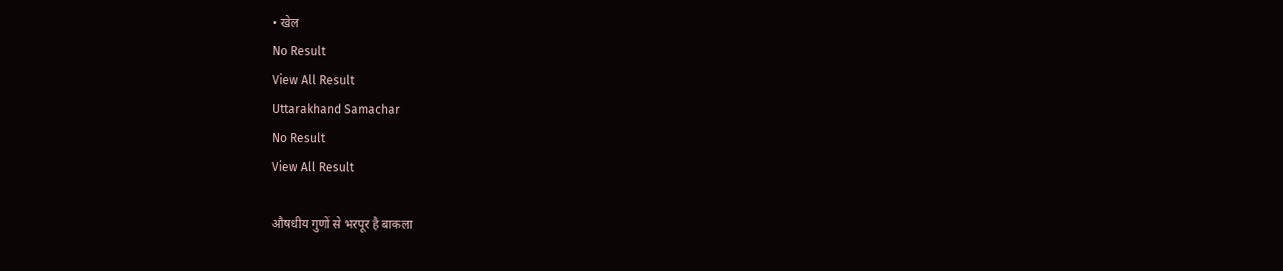• खेल
No Result
View All Result
Uttarakhand Samachar
No Result
View All Result

औषधीय गुणों से भरपूर है बाकला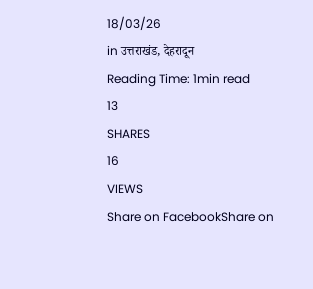18/03/26
in उत्तराखंड, देहरादून
Reading Time: 1min read
13
SHARES
16
VIEWS
Share on FacebookShare on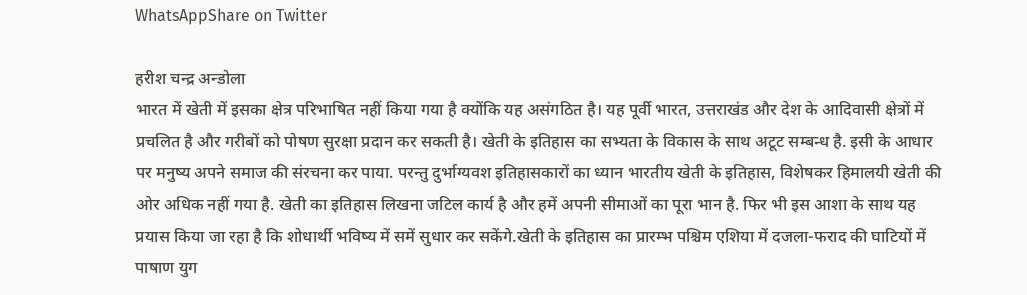WhatsAppShare on Twitter

हरीश चन्द्र अन्डोला
भारत में खेती में इसका क्षेत्र परिभाषित नहीं किया गया है क्योंकि यह असंगठित है। यह पूर्वी भारत, उत्तराखंड और देश के आदिवासी क्षेत्रों में प्रचलित है और गरीबों को पोषण सुरक्षा प्रदान कर सकती है। खेती के इतिहास का सभ्यता के विकास के साथ अटूट सम्बन्ध है. इसी के आधार पर मनुष्य अपने समाज की संरचना कर पाया. परन्तु दुर्भाग्यवश इतिहासकारों का ध्यान भारतीय खेती के इतिहास, विशेषकर हिमालयी खेती की ओर अधिक नहीं गया है. खेती का इतिहास लिखना जटिल कार्य है और हमें अपनी सीमाओं का पूरा भान है. फिर भी इस आशा के साथ यह प्रयास किया जा रहा है कि शोधार्थी भविष्य में समें सुधार कर सकेंगे.खेती के इतिहास का प्रारम्भ पश्चिम एशिया में दजला-फराद की घाटियों में पाषाण युग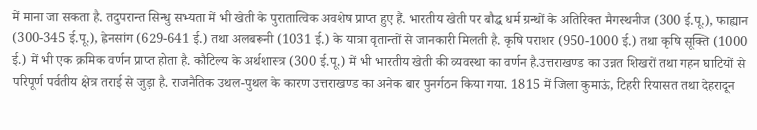में माना जा सकता है. तदुपरान्त सिन्धु सभ्यता में भी खेती के पुरातात्विक अवशेष प्राप्त हुए हैं. भारतीय खेती पर बौद्ध धर्म ग्रन्थों के अतिरिक्त मैगस्थनीज (300 ई.पू.), फाह्यान (300-345 ई.पू.), ह्वेनसांग (629-641 ई.) तथा अलबरूनी (1031 ई.) के यात्रा वृतान्तों से जानकारी मिलती है. कृषि पराशर (950-1000 ई.) तथा कृषि सूक्ति (1000 ई.) में भी एक क्रमिक वर्णन प्राप्त होता है. कौटिल्य के अर्थशास्त्र (300 ई.पू.) में भी भारतीय खेती की व्यवस्था का वर्णन है.उत्तराखण्ड का उन्नत शिखरों तथा गहन घाटियों से परिपूर्ण पर्वतीय क्षेत्र तराई से जुड़ा है. राजनैतिक उथल-पुथल के कारण उत्तराखण्ड का अनेक बार पुनर्गठन किया गया. 1815 में जिला कुमाऊं, टिहरी रियासत तथा देहरादून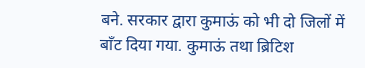बने. सरकार द्वारा कुमाऊं को भी दो जिलों में बाँट दिया गया. कुमाऊं तथा ब्रिटिश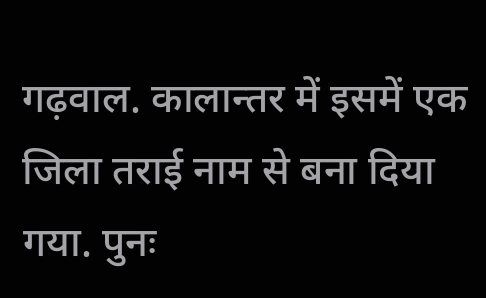गढ़वाल. कालान्तर में इसमें एक जिला तराई नाम से बना दिया गया. पुनः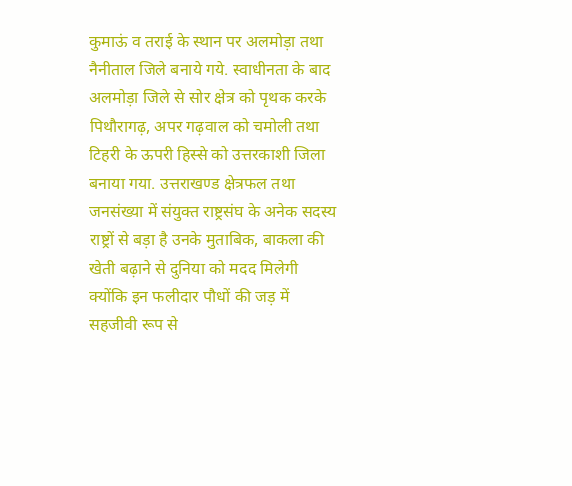कुमाऊं व तराई के स्थान पर अलमोड़ा तथा नैनीताल जिले बनाये गये. स्वाधीनता के बाद अलमोड़ा जिले से सोर क्षेत्र को पृथक करके पिथौरागढ़, अपर गढ़वाल को चमोली तथा टिहरी के ऊपरी हिस्से को उत्तरकाशी जिला बनाया गया. उत्तराखण्ड क्षेत्रफल तथा जनसंख्या में संयुक्त राष्ट्रसंघ के अनेक सदस्य राष्ट्रों से बड़ा है उनके मुताबिक, बाकला की खेती बढ़ाने से दुनिया को मदद मिलेगी क्योंकि इन फलीदार पौधों की जड़ में सहजीवी रूप से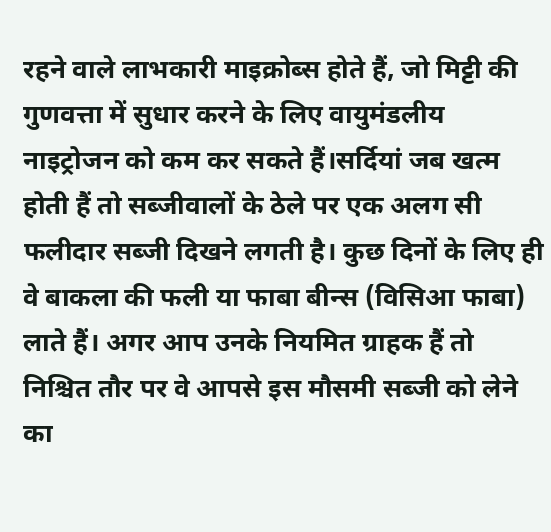रहने वाले लाभकारी माइक्रोब्स होते हैं, जो मिट्टी की गुणवत्ता में सुधार करने के लिए वायुमंडलीय नाइट्रोजन को कम कर सकते हैं।सर्दियां जब खत्म होती हैं तो सब्जीवालों के ठेले पर एक अलग सी फलीदार सब्जी दिखने लगती है। कुछ दिनों के लिए ही वे बाकला की फली या फाबा बीन्स (विसिआ फाबा) लाते हैं। अगर आप उनके नियमित ग्राहक हैं तो निश्चित तौर पर वे आपसे इस मौसमी सब्जी को लेने का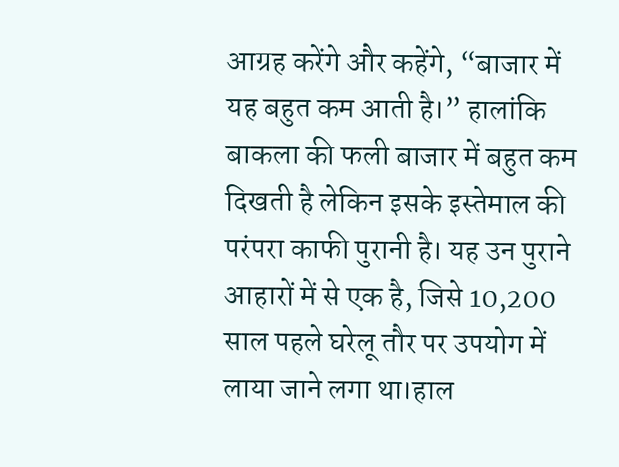आग्रह करेंगे और कहेंगे, “बाजार में यह बहुत कम आती है।” हालांकि बाकला की फली बाजार में बहुत कम दिखती है लेकिन इसके इस्तेमाल की परंपरा काफी पुरानी है। यह उन पुराने आहारों में से एक है, जिसे 10,200 साल पहले घरेलू तौर पर उपयोग में लाया जाने लगा था।हाल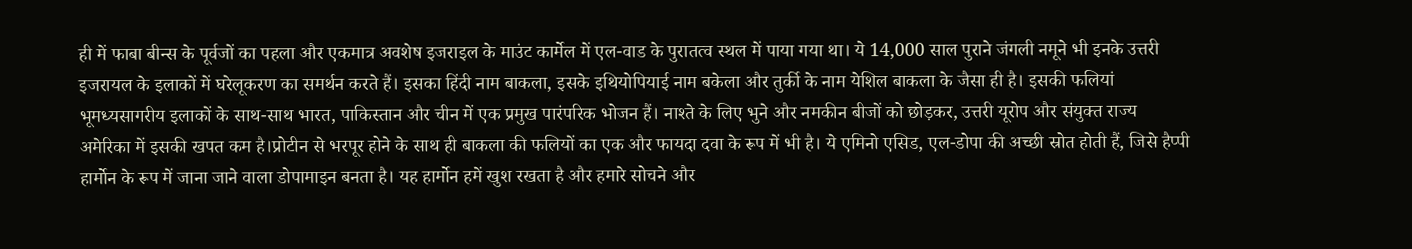ही में फाबा बीन्स के पूर्वजों का पहला और एकमात्र अवशेष इजराइल के माउंट कार्मेल में एल-वाड के पुरातत्व स्थल में पाया गया था। ये 14,000 साल पुराने जंगली नमूने भी इनके उत्तरी इजरायल के इलाकों में घरेलूकरण का समर्थन करते हैं। इसका हिंदी नाम बाकला, इसके इथियोपियाई नाम बकेला और तुर्की के नाम येशिल बाकला के जैसा ही है। इसकी फलियां भूमध्यसागरीय इलाकों के साथ-साथ भारत, पाकिस्तान और चीन में एक प्रमुख पारंपरिक भोजन हैं। नाश्ते के लिए भुने और नमकीन बीजों को छोड़कर, उत्तरी यूरोप और संयुक्त राज्य अमेरिका में इसकी खपत कम है।प्रोटीन से भरपूर होने के साथ ही बाकला की फलियों का एक और फायदा दवा के रूप में भी है। ये एमिनो एसिड, एल-डोपा की अच्छी स्रोत होती हैं, जिसे हैप्पी हार्मोन के रूप में जाना जाने वाला डोपामाइन बनता है। यह हार्मोन हमें खुश रखता है और हमारे सोचने और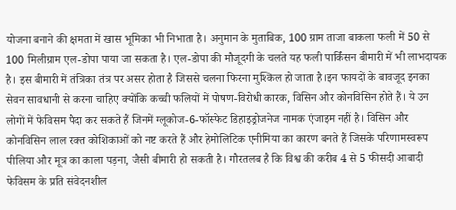योजना बनाने की क्षमता में खास भूमिका भी निभाता है। अनुमान के मुताबिक, 100 ग्राम ताजा बाकला फली में 50 से 100 मिलीग्राम एल-डोपा पाया जा सकता है। एल-डोपा की मौजूदगी के चलते यह फली पार्किंसन बीमारी में भी लाभदायक है। इस बीमारी में तंत्रिका तंत्र पर असर होता है जिससे चलना फिरना मुश्किल हो जाता है।इन फायदों के बावजूद इनका सेवन सावधानी से करना चाहिए क्योंकि कच्ची फलियों में पोषण-विरोधी कारक, विसिन और कोनविसिन होते हैं। ये उन लोगों में फेविसम पैदा कर सकते हैं जिनमें ग्लूकोज-6-फॉस्फेट डिहाइड्रोजनेज नामक एंजाइम नहीं है। विसिन और कोनविसिन लाल रक्त कोशिकाओं को नष्ट करते हैं और हेमोलिटिक एनीमिया का कारण बनते हैं जिसके परिणामस्वरूप पीलिया और मूत्र का काला पड़ना, जैसी बीमारी हो सकती है। गौरतलब है कि विश्व की करीब 4 से 5 फीसदी आबादी फेविसम के प्रति संवेदनशील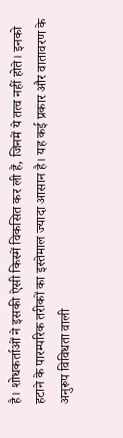है। शोधकर्ताओं ने इसकी ऐसी किस्में विकसित कर ली हैं, जिनमें ये तत्व नहीं होते। इनको हटाने के पारम्परिक तरीकों का इस्तेमाल ज्यादा आसान है। यह कई प्रकार और वातावरण के अनुरूप विविधता वाली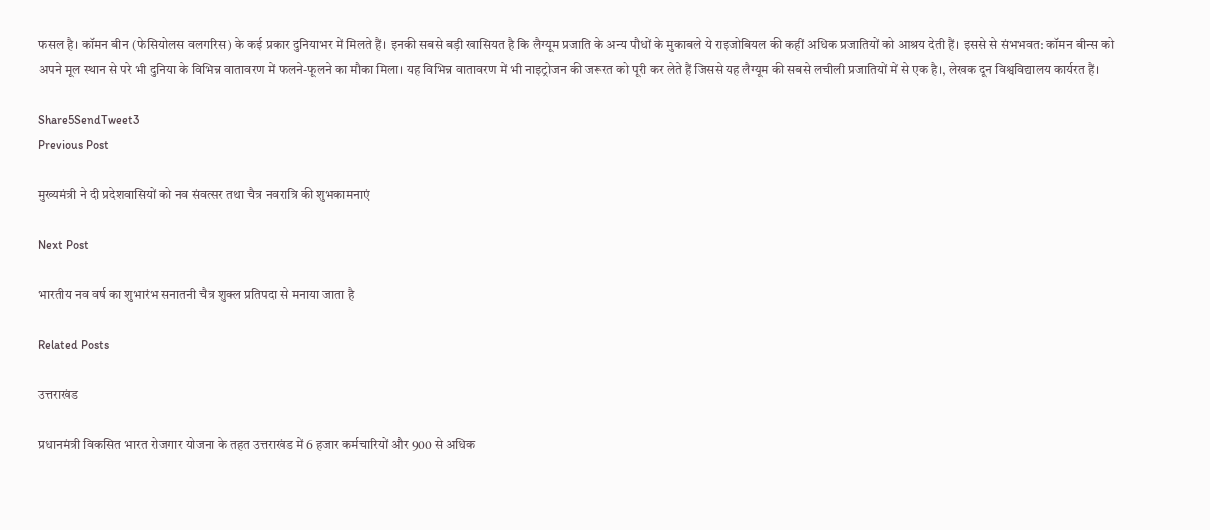फसल है। कॉमन बीन (फेसियोलस वलगरिस) के कई प्रकार दुनियाभर में मिलते हैं। इनकी सबसे बड़ी खासियत है कि लैग्यूम प्रजाति के अन्य पौधों के मुकाबले ये राइजोबियल की कहीं अधिक प्रजातियों को आश्रय देती हैं। इससे से संभभवत: कॉमन बीन्स को अपने मूल स्थान से परे भी दुनिया के विभिन्न वातावरण में फलने-फूलने का मौका मिला। यह विभिन्न वातावरण में भी नाइट्रोजन की जरूरत को पूरी कर लेते हैं जिससे यह लैग्यूम की सबसे लचीली प्रजातियों में से एक है।, लेखक दून विश्वविद्यालय कार्यरत हैं।

Share5SendTweet3
Previous Post

मुख्यमंत्री ने दी प्रदेशवासियों को नव संवत्सर तथा चैत्र नवरात्रि की शुभकामनाएं

Next Post

भारतीय नव वर्ष का शुभारंभ सनातनी चैत्र शुक्ल प्रतिपदा से मनाया जाता है

Related Posts

उत्तराखंड

प्रधानमंत्री विकसित भारत रोजगार योजना के तहत उत्तराखंड में 6 हजार कर्मचारियों और 900 से अधिक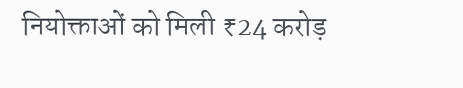नियोक्ताओं को मिली ₹24 करोड़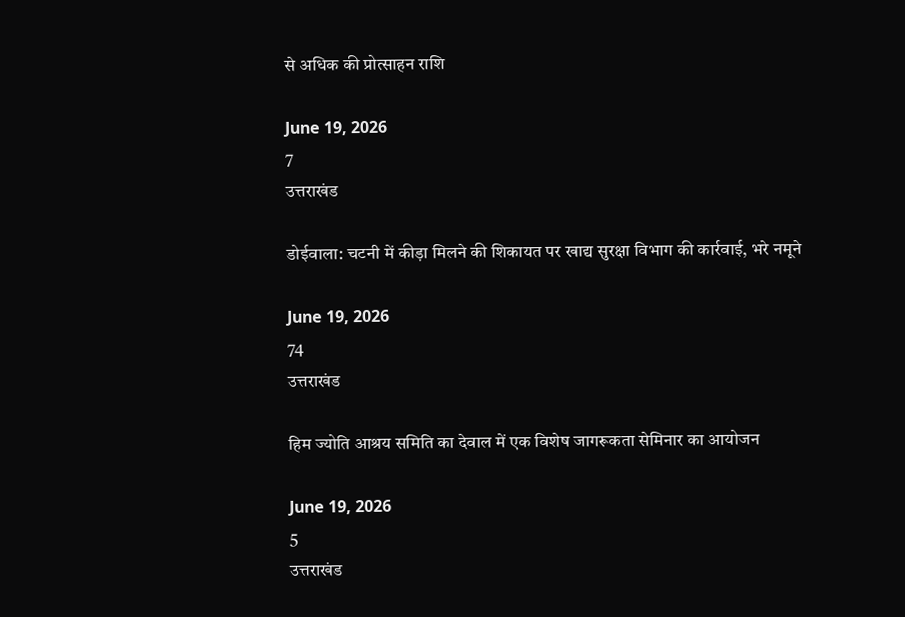से अधिक की प्रोत्साहन राशि

June 19, 2026
7
उत्तराखंड

डोईवाला: चटनी में कीड़ा मिलने की शिकायत पर खाद्य सुरक्षा विभाग की कार्रवाई, भरे नमूने

June 19, 2026
74
उत्तराखंड

हिम ज्योति आश्रय समिति का देवाल में एक विशेष जागरूकता सेमिनार का आयोजन

June 19, 2026
5
उत्तराखंड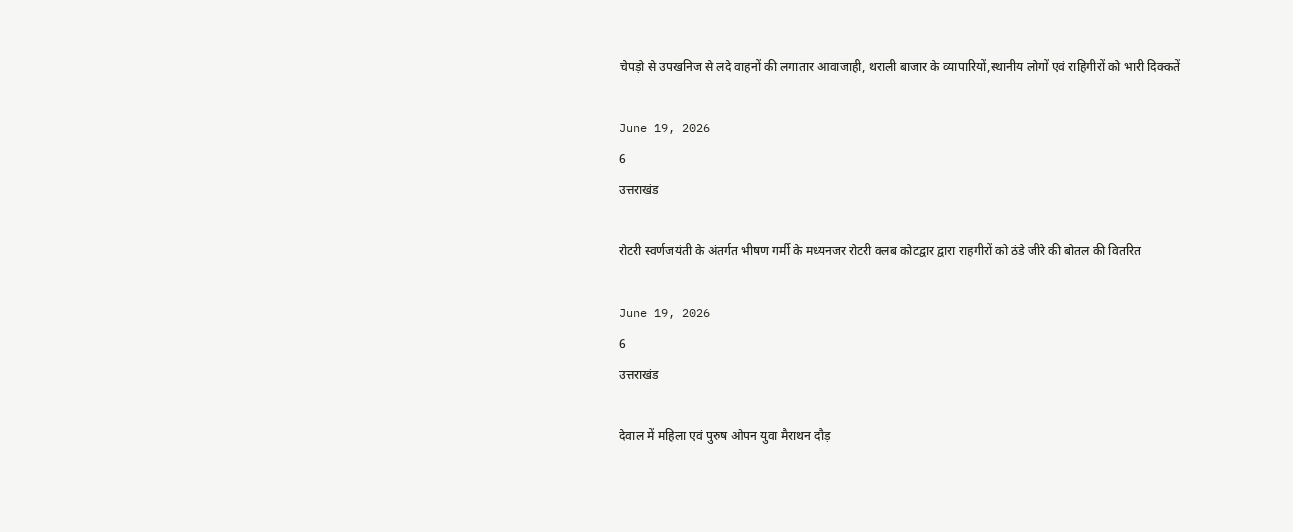चेपड़ो से उपखनिज से लदे वाहनों की लगातार आवाजाही, थराली बाजार के व्यापारियों,स्थानीय लोगों एवं राहिगीरों को भारी दिक्कतें

June 19, 2026
6
उत्तराखंड

रोटरी स्वर्णजयंती के अंतर्गत भीषण गर्मी के मध्यनजर रोटरी क्लब कोटद्वार द्वारा राहगीरों को ठंडे जीरे की बोतल की वितरित

June 19, 2026
6
उत्तराखंड

देवाल में महिला एवं पुरुष ओपन युवा मैराथन दौड़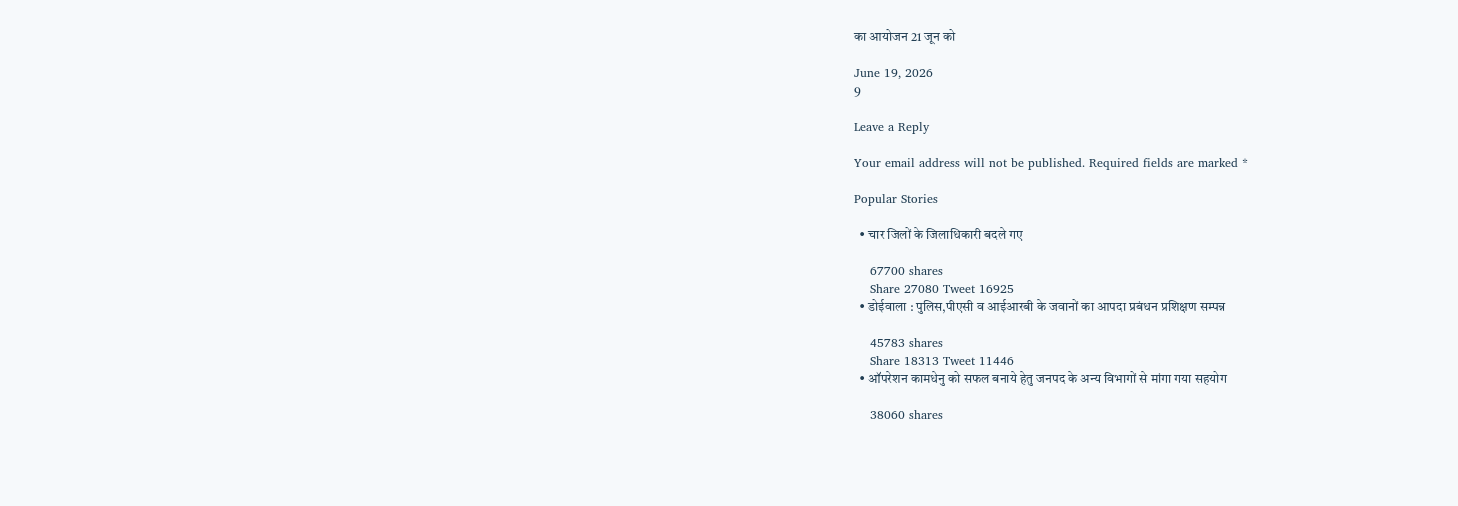का आयोजन 21 जून को

June 19, 2026
9

Leave a Reply

Your email address will not be published. Required fields are marked *

Popular Stories

  • चार जिलों के जिलाधिकारी बदले गए

    67700 shares
    Share 27080 Tweet 16925
  • डोईवाला : पुलिस,पीएसी व आईआरबी के जवानों का आपदा प्रबंधन प्रशिक्षण सम्पन्न

    45783 shares
    Share 18313 Tweet 11446
  • ऑपरेशन कामधेनु को सफल बनाये हेतु जनपद के अन्य विभागों से मांगा गया सहयोग

    38060 shares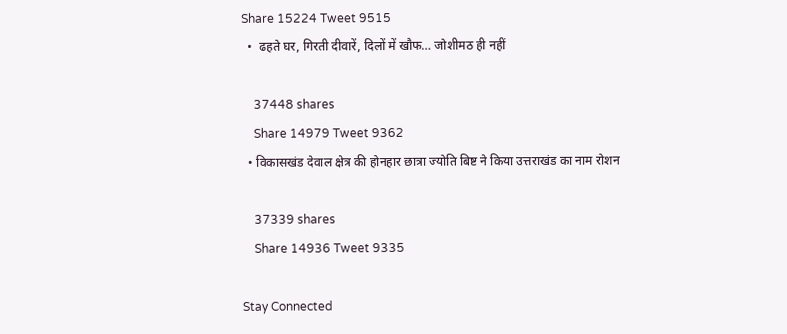Share 15224 Tweet 9515
  •  ढहते घर, गिरती दीवारें, दिलों में खौफ… जोशीमठ ही नहीं

    37448 shares
    Share 14979 Tweet 9362
  • विकासखंड देवाल क्षेत्र की होनहार छात्रा ज्योति बिष्ट ने किया उत्तराखंड का नाम रोशन

    37339 shares
    Share 14936 Tweet 9335

Stay Connected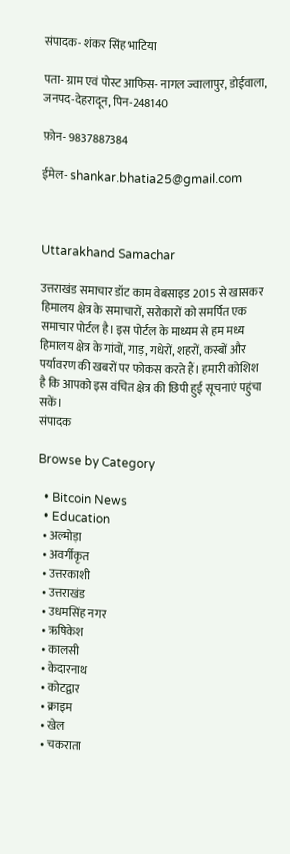संपादक- शंकर सिंह भाटिया

पता- ग्राम एवं पोस्ट आफिस- नागल ज्वालापुर, डोईवाला, जनपद-देहरादून, पिन-248140

फ़ोन- 9837887384

ईमेल- shankar.bhatia25@gmail.com



Uttarakhand Samachar

उत्तराखंड समाचार डॉट काम वेबसाइड 2015 से खासकर हिमालय क्षेत्र के समाचारों, सरोकारों को समर्पित एक समाचार पोर्टल है। इस पोर्टल के माध्यम से हम मध्य हिमालय क्षेत्र के गांवों, गाड़, गधेरों, शहरों, कस्बों और पर्यावरण की खबरों पर फोकस करते हैं। हमारी कोशिश है कि आपको इस वंचित क्षेत्र की छिपी हुई सूचनाएं पहुंचा सकें।
संपादक

Browse by Category

  • Bitcoin News
  • Education
  • अल्मोड़ा
  • अवर्गीकृत
  • उत्तरकाशी
  • उत्तराखंड
  • उधमसिंह नगर
  • ऋषिकेश
  • कालसी
  • केदारनाथ
  • कोटद्वार
  • क्राइम
  • खेल
  • चकराता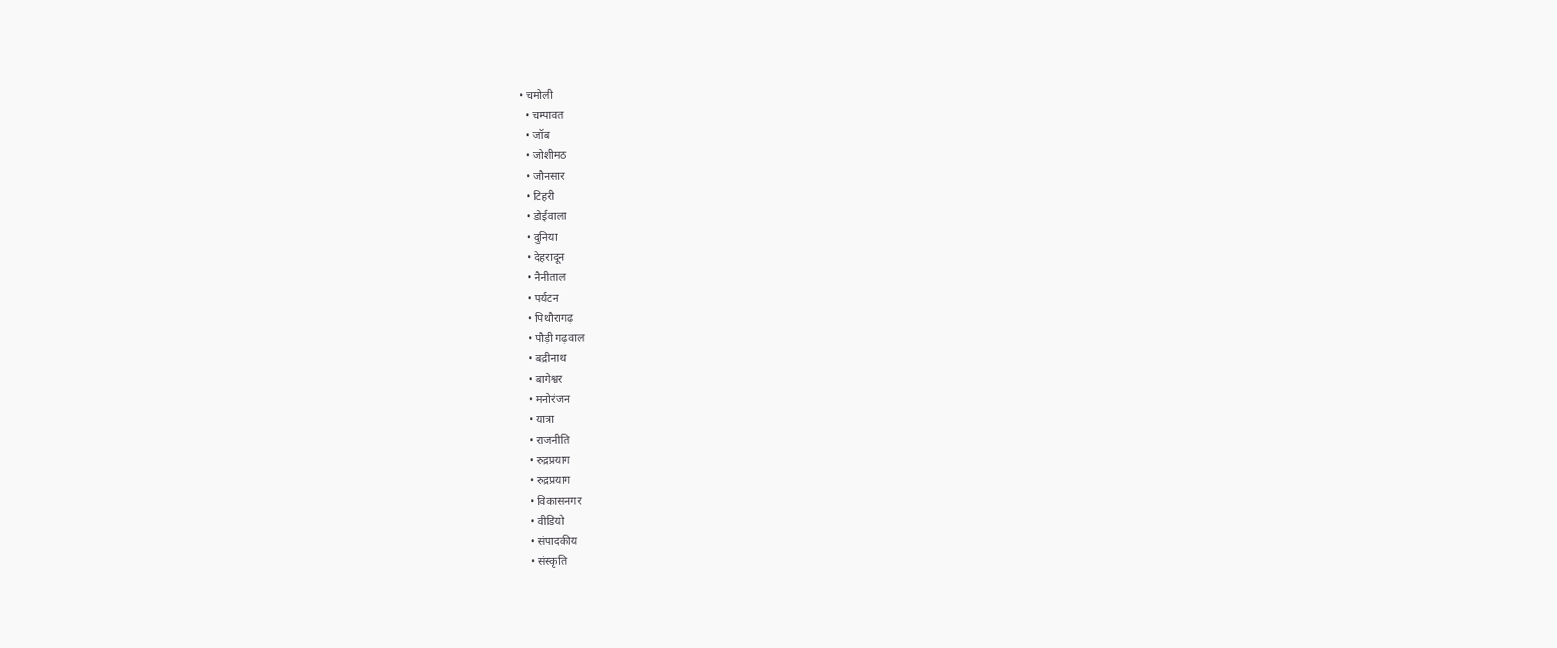• चमोली
  • चम्पावत
  • जॉब
  • जोशीमठ
  • जौनसार
  • टिहरी
  • डोईवाला
  • दुनिया
  • देहरादून
  • नैनीताल
  • पर्यटन
  • पिथौरागढ़
  • पौड़ी गढ़वाल
  • बद्रीनाथ
  • बागेश्वर
  • मनोरंजन
  • यात्रा
  • राजनीति
  • रुद्रप्रयाग
  • रुद्रप्रयाग
  • विकासनगर
  • वीडियो
  • संपादकीय
  • संस्कृति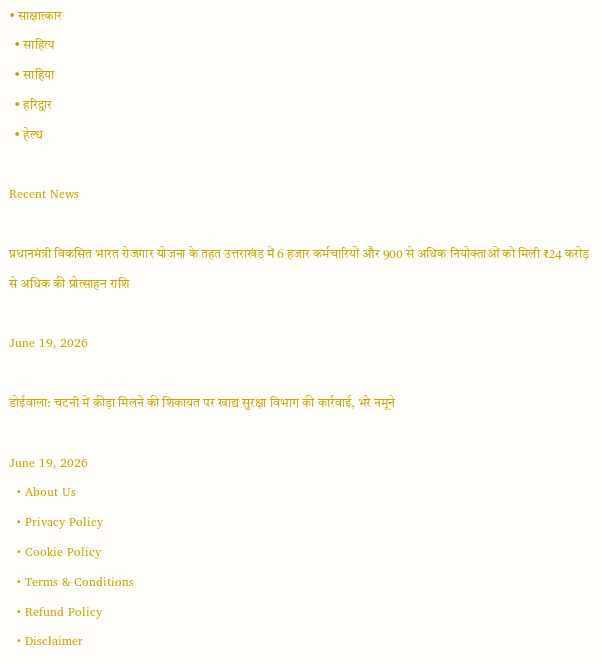• साक्षात्कार
  • साहित्य
  • साहिया
  • हरिद्वार
  • हेल्थ

Recent News

प्रधानमंत्री विकसित भारत रोजगार योजना के तहत उत्तराखंड में 6 हजार कर्मचारियों और 900 से अधिक नियोक्ताओं को मिली ₹24 करोड़ से अधिक की प्रोत्साहन राशि

June 19, 2026

डोईवाला: चटनी में कीड़ा मिलने की शिकायत पर खाद्य सुरक्षा विभाग की कार्रवाई, भरे नमूने

June 19, 2026
  • About Us
  • Privacy Policy
  • Cookie Policy
  • Terms & Conditions
  • Refund Policy
  • Disclaimer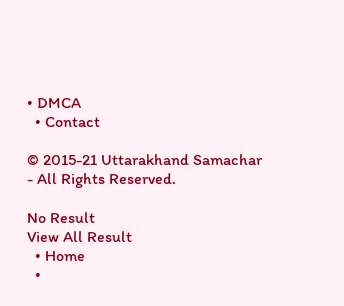• DMCA
  • Contact

© 2015-21 Uttarakhand Samachar - All Rights Reserved.

No Result
View All Result
  • Home
  •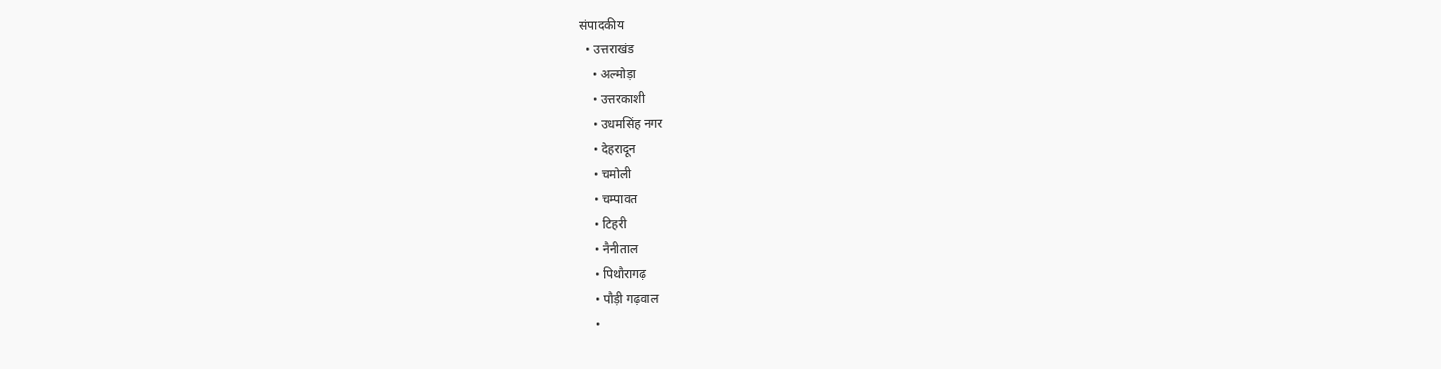संपादकीय
  • उत्तराखंड
    • अल्मोड़ा
    • उत्तरकाशी
    • उधमसिंह नगर
    • देहरादून
    • चमोली
    • चम्पावत
    • टिहरी
    • नैनीताल
    • पिथौरागढ़
    • पौड़ी गढ़वाल
    •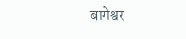बागेश्वर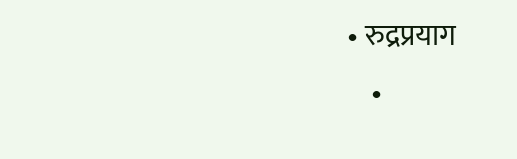• रुद्रप्रयाग
    •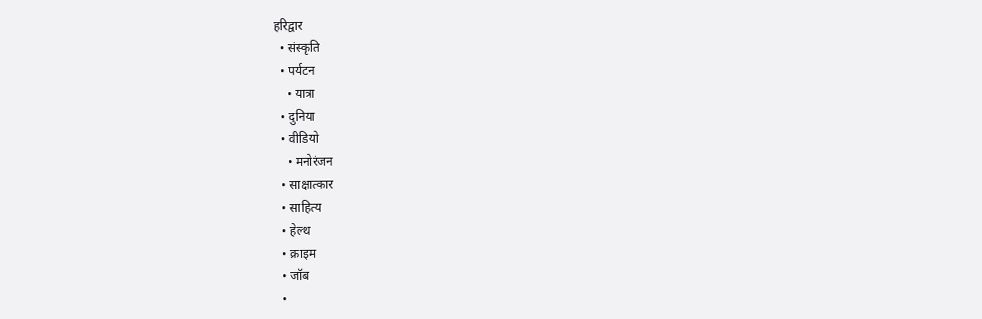हरिद्वार
  • संस्कृति
  • पर्यटन
    • यात्रा
  • दुनिया
  • वीडियो
    • मनोरंजन
  • साक्षात्कार
  • साहित्य
  • हेल्थ
  • क्राइम
  • जॉब
  •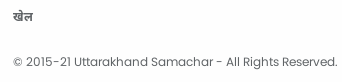खेल

© 2015-21 Uttarakhand Samachar - All Rights Reserved.